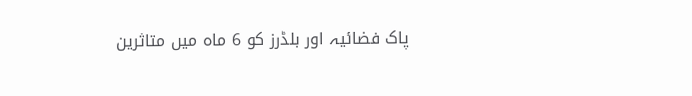پاک فضائیہ اور بلڈرز کو 6 ماہ میں متاثرین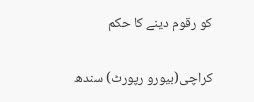کو رقوم دینے کا حکم

کراچی(بیورو رپورٹ) سندھ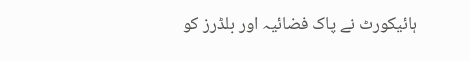ہائیکورٹ نے پاک فضائیہ اور بلڈرز کو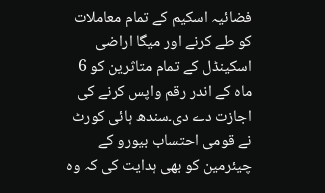فضائیہ اسکیم کے تمام معاملات کو طے کرنے اور میگا اراضی اسکینڈل کے تمام متاثرین کو 6 ماہ کے اندر رقم واپس کرنے کی اجازت دے دی۔سندھ ہائی کورٹ نے قومی احتساب بیورو کے چیئرمین کو بھی ہدایت کی کہ وہ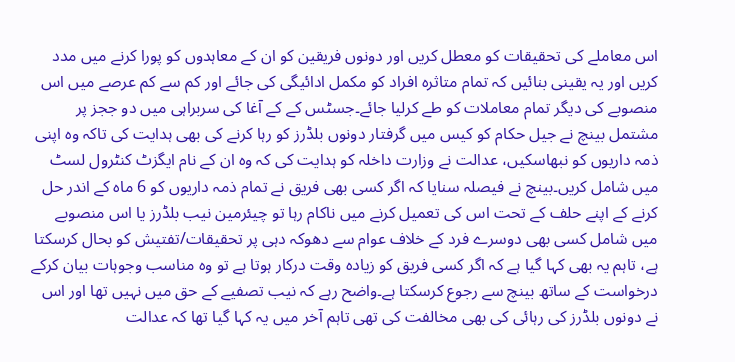اس معاملے کی تحقیقات کو معطل کریں اور دونوں فریقین کو ان کے معاہدوں کو پورا کرنے میں مدد کریں اور یہ یقینی بنائیں کہ تمام متاثرہ افراد کو مکمل ادائیگی کی جائے اور کم سے کم عرصے میں اس منصوبے کی دیگر تمام معاملات کو طے کرلیا جائے۔جسٹس کے کے آغا کی سربراہی میں دو ججز پر مشتمل بینچ نے جیل حکام کو کیس میں گرفتار دونوں بلڈرز کو رہا کرنے کی بھی ہدایت کی تاکہ وہ اپنی ذمہ داریوں کو نبھاسکیں، عدالت نے وزارت داخلہ کو ہدایت کی کہ وہ ان کے نام ایگزٹ کنٹرول لسٹ میں شامل کریں۔بینچ نے فیصلہ سنایا کہ اگر کسی بھی فریق نے تمام ذمہ داریوں کو 6 ماہ کے اندر حل کرنے کے اپنے حلف کے تحت اس کی تعمیل کرنے میں ناکام رہا تو چیئرمین نیب بلڈرز یا اس منصوبے میں شامل کسی بھی دوسرے فرد کے خلاف عوام سے دھوکہ دہی پر تحقیقات/تفتیش کو بحال کرسکتا ہے، تاہم یہ بھی کہا گیا ہے کہ اگر کسی فریق کو زیادہ وقت درکار ہوتا ہے تو وہ مناسب وجوہات بیان کرکے درخواست کے ساتھ بینچ سے رجوع کرسکتا ہے۔واضح رہے کہ نیب تصفیے کے حق میں نہیں تھا اور اس نے دونوں بلڈرز کی رہائی کی بھی مخالفت کی تھی تاہم آخر میں یہ کہا گیا تھا کہ عدالت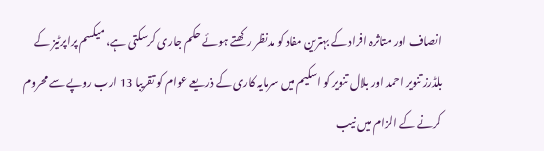انصاف اور متاثرہ افراد کے بہترین مفاد کو مدنظر رکھتے ہوئے حکم جاری کرسکتی ہے، میکسم پراپرٹیز کے بلڈرز تنویر احمد اور بلال تنویر کو اسکیم میں سرمایہ کاری کے ذریعے عوام کو تقریبا 13 ارب روپے سے محروم کرنے کے الزام میں نیب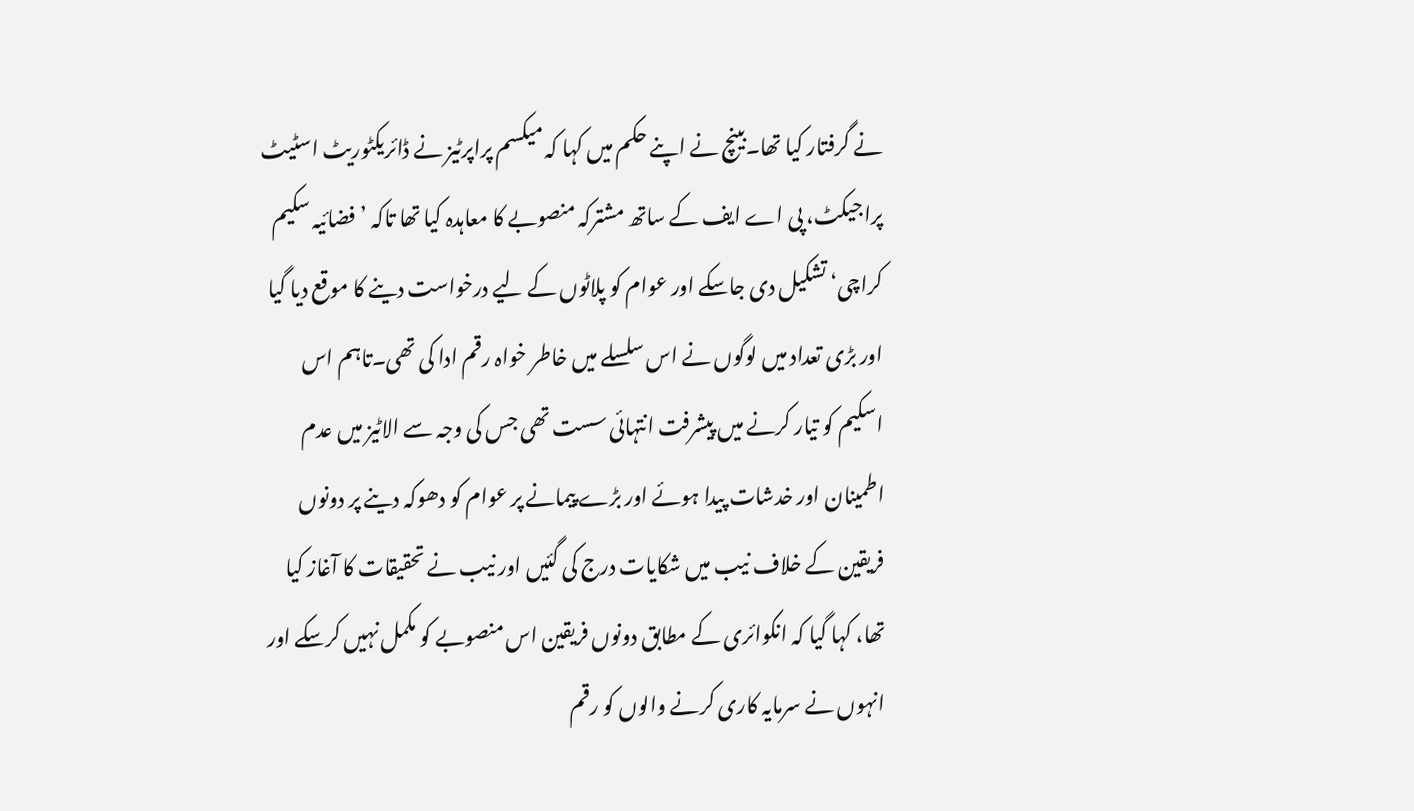نے گرفتار کیا تھا۔بینچ نے اپنے حکم میں کہا کہ میکسم پراپرٹیز نے ڈائریکٹوریٹ اسٹیٹ پراجیکٹ، پی اے ایف کے ساتھ مشترکہ منصوبے کا معاہدہ کیا تھا تاکہ ’فضائیہ سکیم کراچی‘ تشکیل دی جاسکے اور عوام کو پلاٹوں کے لیے درخواست دینے کا موقع دیا گیا اور بڑی تعداد میں لوگوں نے اس سلسلے میں خاطر خواہ رقم ادا کی تھی۔تاہم اس اسکیم کو تیار کرنے میں پیشرفت انتہائی سست تھی جس کی وجہ سے الاٹیز میں عدم اطمینان اور خدشات پیدا ہوئے اور بڑے پیمانے پر عوام کو دھوکہ دینے پر دونوں فریقین کے خلاف نیب میں شکایات درج کی گئیں اور نیب نے تحقیقات کا آغاز کیا تھا، کہا گیا کہ انکوائری کے مطابق دونوں فریقین اس منصوبے کو مکمل نہیں کرسکے اور انہوں نے سرمایہ کاری کرنے والوں کو رقم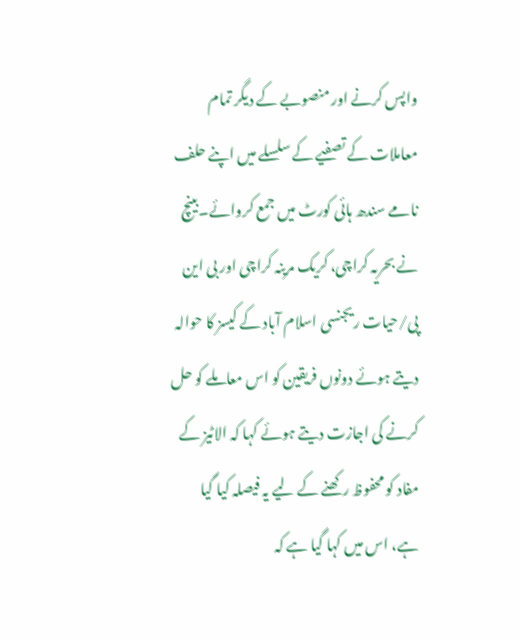واپس کرنے اور منصوبے کے دیگر تمام معاملات کے تصفیے کے سلسلے میں اپنے حلف نامے سندھ ہائی کورٹ میں جمع کروائے۔بینچ نے بحریہ کراچی، کریک مرینہ کراچی اور بی این پی/حیات ریجنسی اسلام آباد کے کیسز کا حوالہ دیتے ہوئے دونوں فریقین کو اس معاملے کو حل کرنے کی اجازت دیتے ہوئے کہا کہ الاٹیز کے مفاد کو محفوظ رکھنے کے لیے یہ فیصلہ کیا گیا ہے، اس میں کہا گیا ہے کہ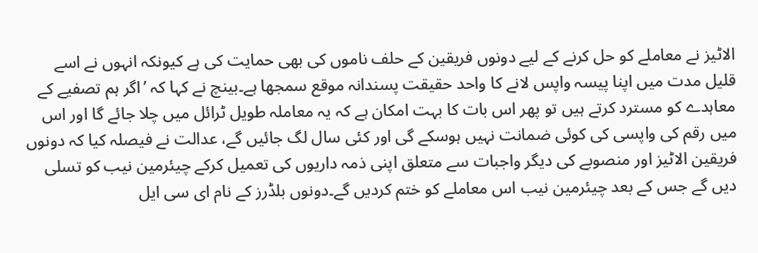الاٹیز نے معاملے کو حل کرنے کے لیے دونوں فریقین کے حلف ناموں کی بھی حمایت کی ہے کیونکہ انہوں نے اسے قلیل مدت میں اپنا پیسہ واپس لانے کا واحد حقیقت پسندانہ موقع سمجھا ہے۔بینچ نے کہا کہ ’اگر ہم تصفیے کے معاہدے کو مسترد کرتے ہیں تو پھر اس بات کا بہت امکان ہے کہ یہ معاملہ طویل ٹرائل میں چلا جائے گا اور اس میں رقم کی واپسی کی کوئی ضمانت نہیں ہوسکے گی اور کئی سال لگ جائیں گے، عدالت نے فیصلہ کیا کہ دونوں فریقین الاٹیز اور منصوبے کی دیگر واجبات سے متعلق اپنی ذمہ داریوں کی تعمیل کرکے چیئرمین نیب کو تسلی دیں گے جس کے بعد چیئرمین نیب اس معاملے کو ختم کردیں گے۔دونوں بلڈرز کے نام ای سی ایل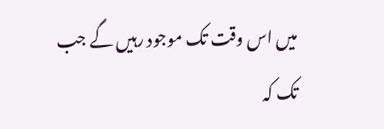میں اس وقت تک موجود رہیں گے جب تک کہ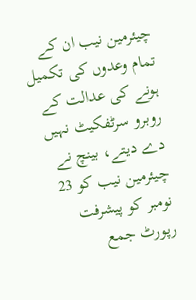چیئرمین نیب ان کے تمام وعدوں کی تکمیل ہونے کی عدالت کے روبرو سرٹفکیٹ نہیں دے دیتے، بینچ نے چیئرمین نیب کو 23 نومبر کو پیشرفت رپورٹ جمع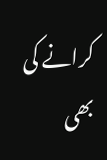کرانے کی بھی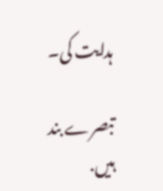ہدایت کی۔

تبصرے بند ہیں.